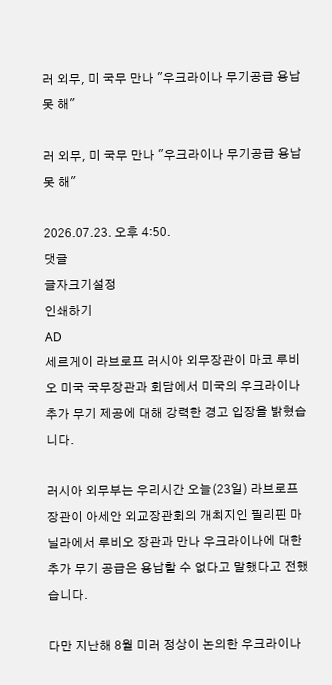러 외무, 미 국무 만나 "우크라이나 무기공급 용납 못 해"

러 외무, 미 국무 만나 "우크라이나 무기공급 용납 못 해"

2026.07.23. 오후 4:50.
댓글
글자크기설정
인쇄하기
AD
세르게이 라브로프 러시아 외무장관이 마코 루비오 미국 국무장관과 회담에서 미국의 우크라이나 추가 무기 제공에 대해 강력한 경고 입장을 밝혔습니다.

러시아 외무부는 우리시간 오늘(23일) 라브로프 장관이 아세안 외교장관회의 개최지인 필리핀 마닐라에서 루비오 장관과 만나 우크라이나에 대한 추가 무기 공급은 용납할 수 없다고 말했다고 전했습니다.

다만 지난해 8월 미러 정상이 논의한 우크라이나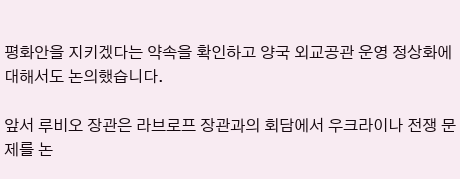평화안을 지키겠다는 약속을 확인하고 양국 외교공관 운영 정상화에 대해서도 논의했습니다.

앞서 루비오 장관은 라브로프 장관과의 회담에서 우크라이나 전쟁 문제를 논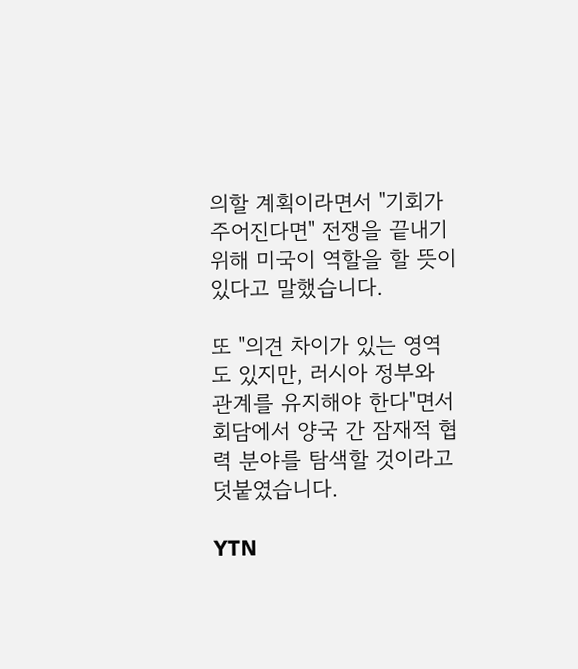의할 계획이라면서 "기회가 주어진다면" 전쟁을 끝내기 위해 미국이 역할을 할 뜻이 있다고 말했습니다.

또 "의견 차이가 있는 영역도 있지만, 러시아 정부와 관계를 유지해야 한다"면서 회담에서 양국 간 잠재적 협력 분야를 탐색할 것이라고 덧붙였습니다.

YTN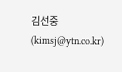김선중 (kimsj@ytn.co.kr)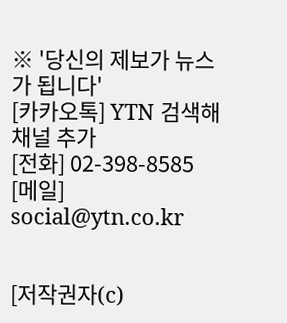※ '당신의 제보가 뉴스가 됩니다'
[카카오톡] YTN 검색해 채널 추가
[전화] 02-398-8585
[메일] social@ytn.co.kr


[저작권자(c)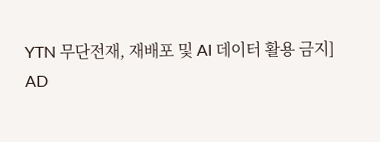YTN 무단전재, 재배포 및 AI 데이터 활용 금지]
AD